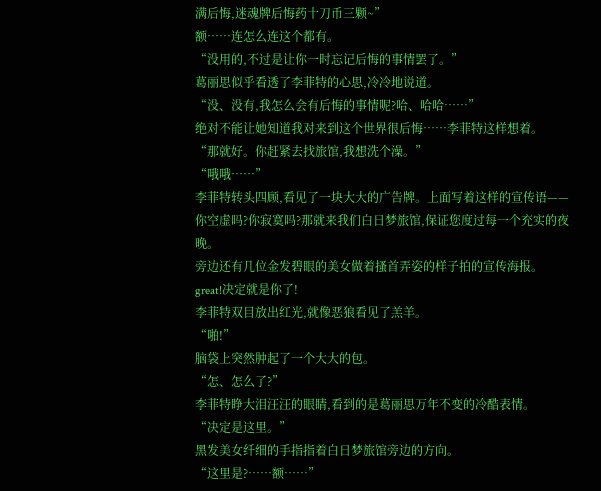满后悔,迷魂牌后悔药十刀币三颗~”
额……连怎么连这个都有。
“没用的,不过是让你一时忘记后悔的事情罢了。”
葛丽思似乎看透了李菲特的心思,冷冷地说道。
“没、没有,我怎么会有后悔的事情呢?哈、哈哈……”
绝对不能让她知道我对来到这个世界很后悔……李菲特这样想着。
“那就好。你赶紧去找旅馆,我想洗个澡。”
“哦哦……”
李菲特转头四顾,看见了一块大大的广告牌。上面写着这样的宣传语——你空虚吗?你寂寞吗?那就来我们白日梦旅馆,保证您度过每一个充实的夜晚。
旁边还有几位金发碧眼的美女做着搔首弄姿的样子拍的宣传海报。
great!决定就是你了!
李菲特双目放出红光,就像恶狼看见了羔羊。
“啪!”
脑袋上突然肿起了一个大大的包。
“怎、怎么了?”
李菲特睁大泪汪汪的眼睛,看到的是葛丽思万年不变的冷酷表情。
“决定是这里。”
黑发美女纤细的手指指着白日梦旅馆旁边的方向。
“这里是?……额……”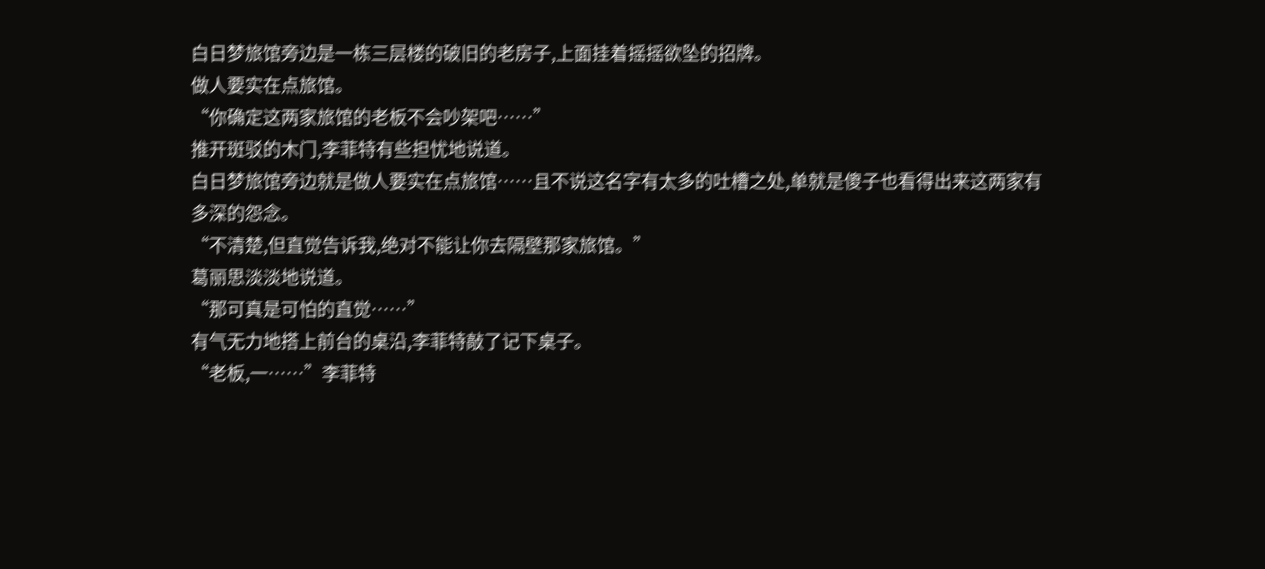白日梦旅馆旁边是一栋三层楼的破旧的老房子,上面挂着摇摇欲坠的招牌。
做人要实在点旅馆。
“你确定这两家旅馆的老板不会吵架吧……”
推开斑驳的木门,李菲特有些担忧地说道。
白日梦旅馆旁边就是做人要实在点旅馆……且不说这名字有太多的吐槽之处,单就是傻子也看得出来这两家有多深的怨念。
“不清楚,但直觉告诉我,绝对不能让你去隔壁那家旅馆。”
葛丽思淡淡地说道。
“那可真是可怕的直觉……”
有气无力地搭上前台的桌沿,李菲特敲了记下桌子。
“老板,一……”李菲特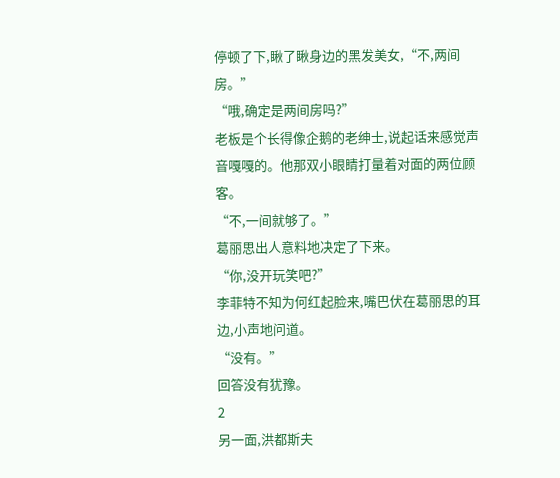停顿了下,瞅了瞅身边的黑发美女,“不,两间房。”
“哦,确定是两间房吗?”
老板是个长得像企鹅的老绅士,说起话来感觉声音嘎嘎的。他那双小眼睛打量着对面的两位顾客。
“不,一间就够了。”
葛丽思出人意料地决定了下来。
“你,没开玩笑吧?”
李菲特不知为何红起脸来,嘴巴伏在葛丽思的耳边,小声地问道。
“没有。”
回答没有犹豫。
2
另一面,洪都斯夫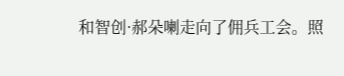和智创·郝朵喇走向了佣兵工会。照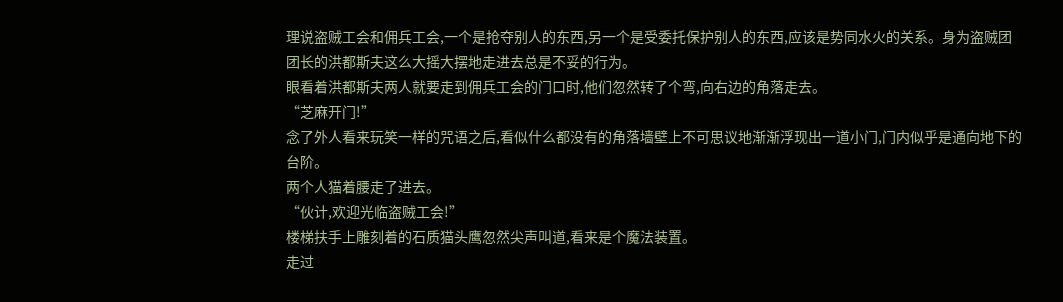理说盗贼工会和佣兵工会,一个是抢夺别人的东西,另一个是受委托保护别人的东西,应该是势同水火的关系。身为盗贼团团长的洪都斯夫这么大摇大摆地走进去总是不妥的行为。
眼看着洪都斯夫两人就要走到佣兵工会的门口时,他们忽然转了个弯,向右边的角落走去。
“芝麻开门!”
念了外人看来玩笑一样的咒语之后,看似什么都没有的角落墙壁上不可思议地渐渐浮现出一道小门,门内似乎是通向地下的台阶。
两个人猫着腰走了进去。
“伙计,欢迎光临盗贼工会!”
楼梯扶手上雕刻着的石质猫头鹰忽然尖声叫道,看来是个魔法装置。
走过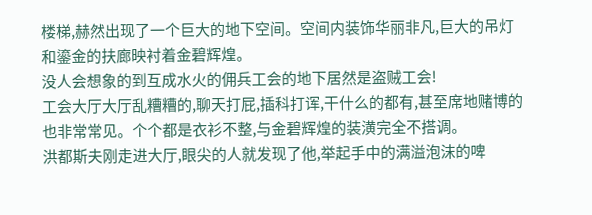楼梯,赫然出现了一个巨大的地下空间。空间内装饰华丽非凡,巨大的吊灯和鎏金的扶廊映衬着金碧辉煌。
没人会想象的到互成水火的佣兵工会的地下居然是盗贼工会!
工会大厅大厅乱糟糟的,聊天打屁,插科打诨,干什么的都有,甚至席地赌博的也非常常见。个个都是衣衫不整,与金碧辉煌的装潢完全不搭调。
洪都斯夫刚走进大厅,眼尖的人就发现了他,举起手中的满溢泡沫的啤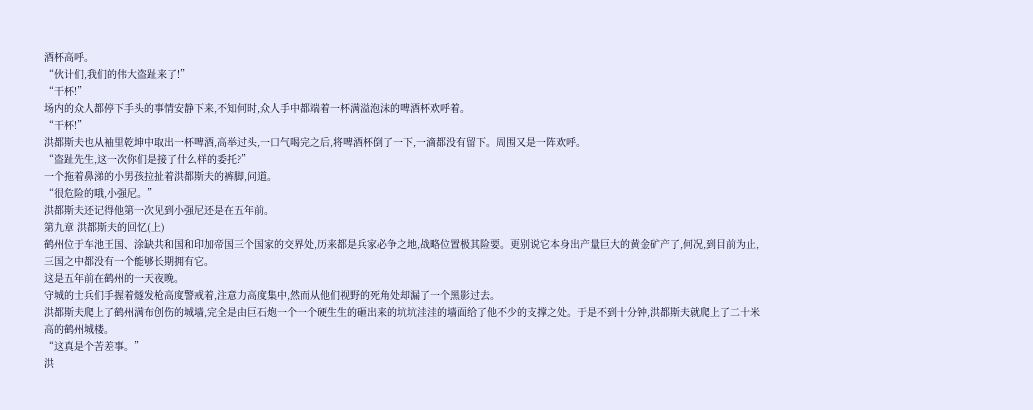酒杯高呼。
“伙计们,我们的伟大盗趾来了!”
“干杯!”
场内的众人都停下手头的事情安静下来,不知何时,众人手中都端着一杯满溢泡沫的啤酒杯欢呼着。
“干杯!”
洪都斯夫也从袖里乾坤中取出一杯啤酒,高举过头,一口气喝完之后,将啤酒杯倒了一下,一滴都没有留下。周围又是一阵欢呼。
“盗趾先生,这一次你们是接了什么样的委托?”
一个拖着鼻涕的小男孩拉扯着洪都斯夫的裤脚,问道。
“很危险的哦,小强尼。”
洪都斯夫还记得他第一次见到小强尼还是在五年前。
第九章 洪都斯夫的回忆(上)
鹤州位于车池王国、涂缺共和国和印加帝国三个国家的交界处,历来都是兵家必争之地,战略位置极其险要。更别说它本身出产量巨大的黄金矿产了,何况,到目前为止,三国之中都没有一个能够长期拥有它。
这是五年前在鹤州的一天夜晚。
守城的士兵们手握着燧发枪高度警戒着,注意力高度集中,然而从他们视野的死角处却漏了一个黑影过去。
洪都斯夫爬上了鹤州满布创伤的城墙,完全是由巨石炮一个一个硬生生的砸出来的坑坑洼洼的墙面给了他不少的支撑之处。于是不到十分钟,洪都斯夫就爬上了二十米高的鹤州城楼。
“这真是个苦差事。”
洪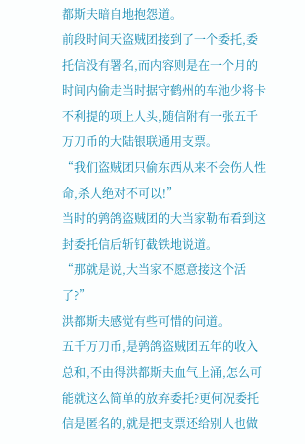都斯夫暗自地抱怨道。
前段时间天盗贼团接到了一个委托,委托信没有署名,而内容则是在一个月的时间内偷走当时据守鹤州的车池少将卡不利提的项上人头,随信附有一张五千万刀币的大陆银联通用支票。
“我们盗贼团只偷东西从来不会伤人性命,杀人绝对不可以!”
当时的鹑鸽盗贼团的大当家勒布看到这封委托信后斩钉截铁地说道。
“那就是说,大当家不愿意接这个活了?”
洪都斯夫感觉有些可惜的问道。
五千万刀币,是鹑鸽盗贼团五年的收入总和,不由得洪都斯夫血气上涌,怎么可能就这么简单的放弃委托?更何况委托信是匿名的,就是把支票还给别人也做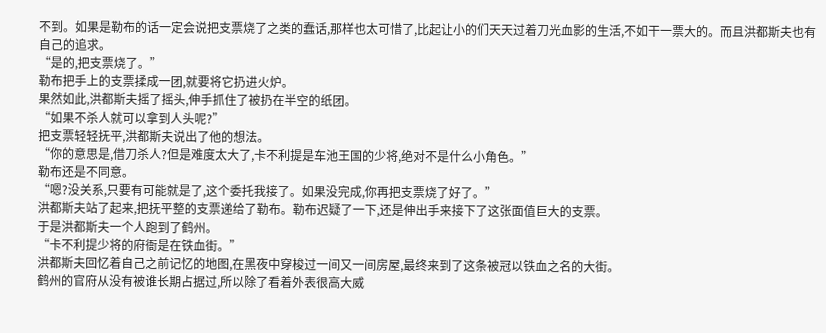不到。如果是勒布的话一定会说把支票烧了之类的蠢话,那样也太可惜了,比起让小的们天天过着刀光血影的生活,不如干一票大的。而且洪都斯夫也有自己的追求。
“是的,把支票烧了。”
勒布把手上的支票揉成一团,就要将它扔进火炉。
果然如此,洪都斯夫摇了摇头,伸手抓住了被扔在半空的纸团。
“如果不杀人就可以拿到人头呢?”
把支票轻轻抚平,洪都斯夫说出了他的想法。
“你的意思是,借刀杀人?但是难度太大了,卡不利提是车池王国的少将,绝对不是什么小角色。”
勒布还是不同意。
“嗯?没关系,只要有可能就是了,这个委托我接了。如果没完成,你再把支票烧了好了。”
洪都斯夫站了起来,把抚平整的支票递给了勒布。勒布迟疑了一下,还是伸出手来接下了这张面值巨大的支票。
于是洪都斯夫一个人跑到了鹤州。
“卡不利提少将的府衙是在铁血街。”
洪都斯夫回忆着自己之前记忆的地图,在黑夜中穿梭过一间又一间房屋,最终来到了这条被冠以铁血之名的大街。
鹤州的官府从没有被谁长期占据过,所以除了看着外表很高大威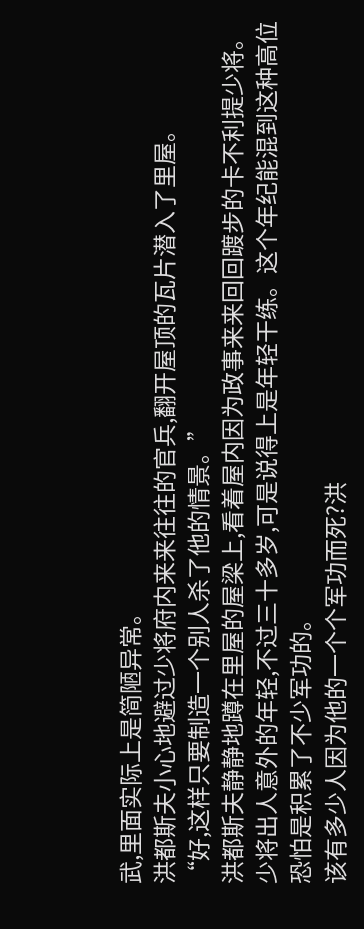武,里面实际上是简陋异常。
洪都斯夫小心地避过少将府内来来往往的官兵,翻开屋顶的瓦片潜入了里屋。
“好,这样只要制造一个别人杀了他的情景。”
洪都斯夫静静地蹲在里屋的屋梁上,看着屋内因为政事来来回回踱步的卡不利提少将。
少将出人意外的年轻,不过三十多岁,可是说得上是年轻干练。这个年纪能混到这种高位恐怕是积累了不少军功的。
该有多少人因为他的一个个军功而死?洪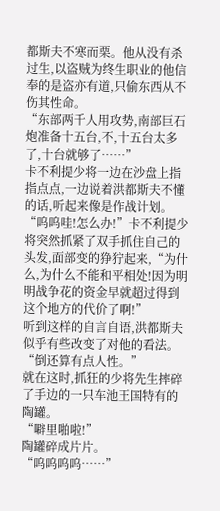都斯夫不寒而栗。他从没有杀过生,以盗贼为终生职业的他信奉的是盗亦有道,只偷东西从不伤其性命。
“东部两千人用攻势,南部巨石炮准备十五台,不,十五台太多了,十台就够了……”
卡不利提少将一边在沙盘上指指点点,一边说着洪都斯夫不懂的话,听起来像是作战计划。
“呜呜哇!怎么办!”卡不利提少将突然抓紧了双手抓住自己的头发,面部变的狰狞起来,“为什么,为什么不能和平相处!因为明明战争花的资金早就超过得到这个地方的代价了啊!”
听到这样的自言自语,洪都斯夫似乎有些改变了对他的看法。
“倒还算有点人性。”
就在这时,抓狂的少将先生摔碎了手边的一只车池王国特有的陶罐。
“噼里啪啦!”
陶罐碎成片片。
“呜呜呜呜……”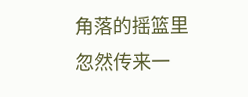角落的摇篮里忽然传来一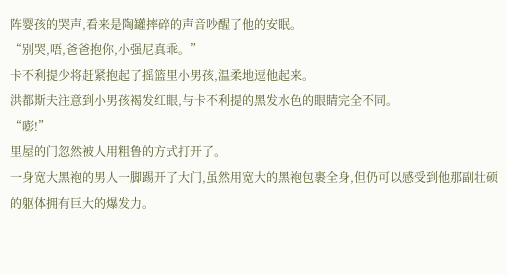阵婴孩的哭声,看来是陶罐摔碎的声音吵醒了他的安眠。
“别哭,唔,爸爸抱你,小强尼真乖。”
卡不利提少将赶紧抱起了摇篮里小男孩,温柔地逗他起来。
洪都斯夫注意到小男孩褐发红眼,与卡不利提的黑发水色的眼睛完全不同。
“嘭!”
里屋的门忽然被人用粗鲁的方式打开了。
一身宽大黑袍的男人一脚踢开了大门,虽然用宽大的黑袍包裹全身,但仍可以感受到他那副壮硕的躯体拥有巨大的爆发力。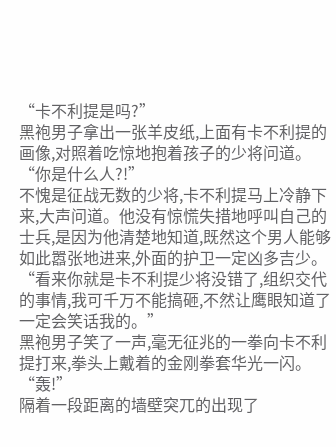“卡不利提是吗?”
黑袍男子拿出一张羊皮纸,上面有卡不利提的画像,对照着吃惊地抱着孩子的少将问道。
“你是什么人?!”
不愧是征战无数的少将,卡不利提马上冷静下来,大声问道。他没有惊慌失措地呼叫自己的士兵,是因为他清楚地知道,既然这个男人能够如此嚣张地进来,外面的护卫一定凶多吉少。
“看来你就是卡不利提少将没错了,组织交代的事情,我可千万不能搞砸,不然让鹰眼知道了一定会笑话我的。”
黑袍男子笑了一声,毫无征兆的一拳向卡不利提打来,拳头上戴着的金刚拳套华光一闪。
“轰!”
隔着一段距离的墙壁突兀的出现了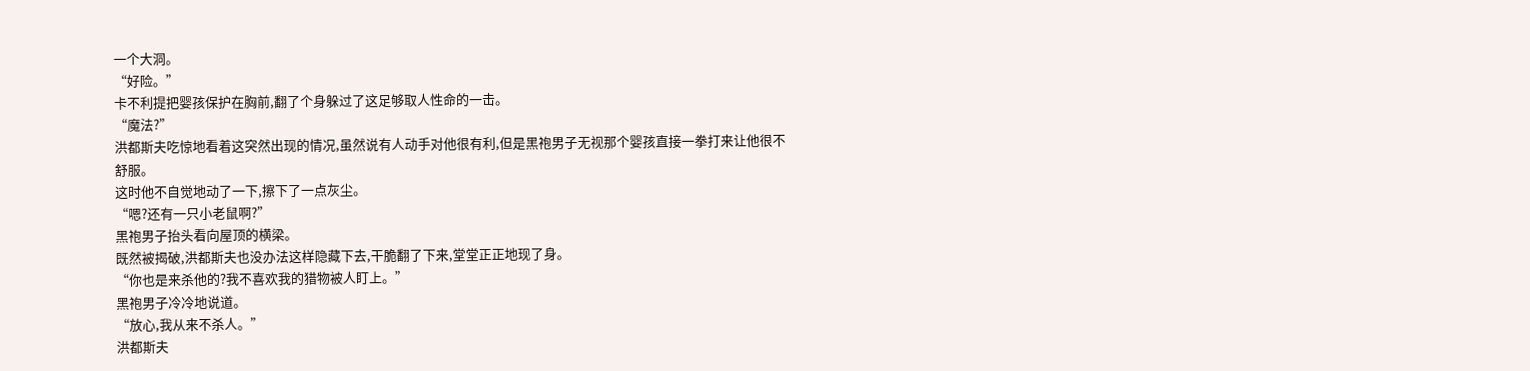一个大洞。
“好险。”
卡不利提把婴孩保护在胸前,翻了个身躲过了这足够取人性命的一击。
“魔法?”
洪都斯夫吃惊地看着这突然出现的情况,虽然说有人动手对他很有利,但是黑袍男子无视那个婴孩直接一拳打来让他很不舒服。
这时他不自觉地动了一下,擦下了一点灰尘。
“嗯?还有一只小老鼠啊?”
黑袍男子抬头看向屋顶的横梁。
既然被揭破,洪都斯夫也没办法这样隐藏下去,干脆翻了下来,堂堂正正地现了身。
“你也是来杀他的?我不喜欢我的猎物被人盯上。”
黑袍男子冷冷地说道。
“放心,我从来不杀人。”
洪都斯夫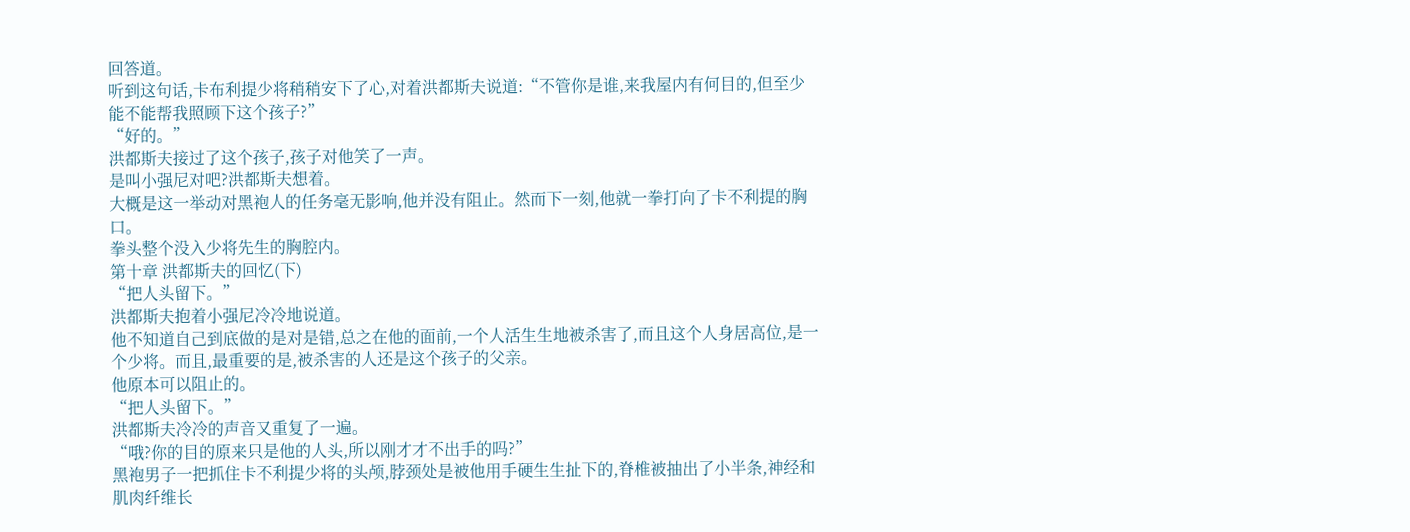回答道。
听到这句话,卡布利提少将稍稍安下了心,对着洪都斯夫说道:“不管你是谁,来我屋内有何目的,但至少能不能帮我照顾下这个孩子?”
“好的。”
洪都斯夫接过了这个孩子,孩子对他笑了一声。
是叫小强尼对吧?洪都斯夫想着。
大概是这一举动对黑袍人的任务毫无影响,他并没有阻止。然而下一刻,他就一拳打向了卡不利提的胸口。
拳头整个没入少将先生的胸腔内。
第十章 洪都斯夫的回忆(下)
“把人头留下。”
洪都斯夫抱着小强尼冷冷地说道。
他不知道自己到底做的是对是错,总之在他的面前,一个人活生生地被杀害了,而且这个人身居高位,是一个少将。而且,最重要的是,被杀害的人还是这个孩子的父亲。
他原本可以阻止的。
“把人头留下。”
洪都斯夫冷冷的声音又重复了一遍。
“哦?你的目的原来只是他的人头,所以刚才才不出手的吗?”
黑袍男子一把抓住卡不利提少将的头颅,脖颈处是被他用手硬生生扯下的,脊椎被抽出了小半条,神经和肌肉纤维长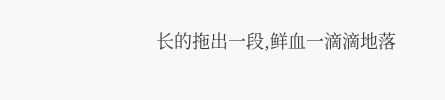长的拖出一段,鲜血一滴滴地落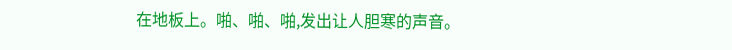在地板上。啪、啪、啪,发出让人胆寒的声音。